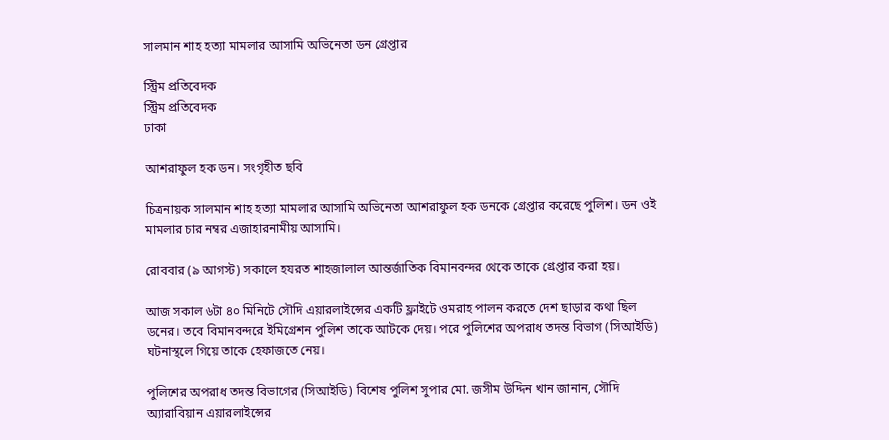সালমান শাহ হত্যা মামলার আসামি অভিনেতা ডন গ্রেপ্তার

স্ট্রিম প্রতিবেদক
স্ট্রিম প্রতিবেদক
ঢাকা

আশরাফুল হক ডন। সংগৃহীত ছবি

চিত্রনায়ক সালমান শাহ হত্যা মামলার আসামি অভিনেতা আশরাফুল হক ডনকে গ্রেপ্তার করেছে পুলিশ। ডন ওই মামলার চার নম্বর এজাহারনামীয় আসামি।

রোববার (৯ আগস্ট) সকালে হযরত শাহজালাল আন্তর্জাতিক বিমানবন্দর থেকে তাকে গ্রেপ্তার করা হয়।

আজ সকাল ৬টা ৪০ মিনিটে সৌদি এয়ারলাইন্সের একটি ফ্লাইটে ওমরাহ পালন করতে দেশ ছাড়ার কথা ছিল ডনের। তবে বিমানবন্দরে ইমিগ্রেশন পুলিশ তাকে আটকে দেয়। পরে পুলিশের অপরাধ তদন্ত বিভাগ (সিআইডি) ঘটনাস্থলে গিয়ে তাকে হেফাজতে নেয়।

পুলিশের অপরাধ তদন্ত বিভাগের (সিআইডি) বিশেষ পুলিশ সুপার মো. জসীম উদ্দিন খান জানান, সৌদি অ্যারাবিয়ান এয়ারলাইন্সের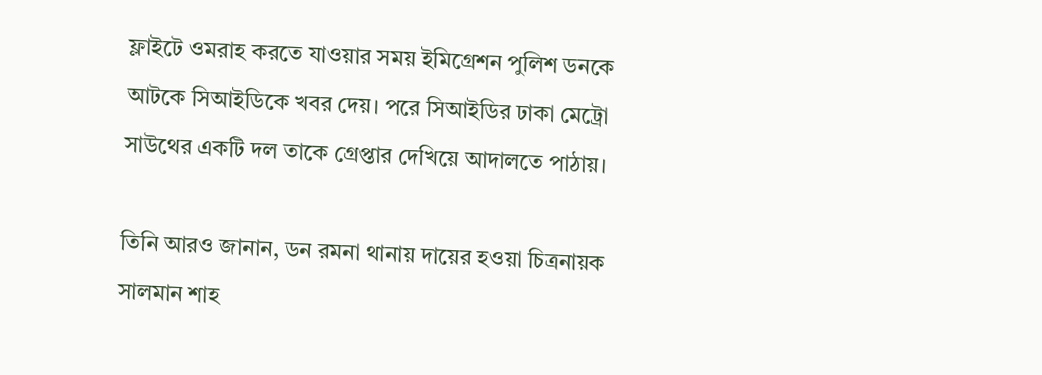ফ্লাইটে ওমরাহ করতে যাওয়ার সময় ইমিগ্রেশন পুলিশ ডনকে আটকে সিআইডিকে খবর দেয়। পরে সিআইডির ঢাকা মেট্রো সাউথের একটি দল তাকে গ্রেপ্তার দেখিয়ে আদালতে পাঠায়।

তিনি আরও জানান, ডন রমনা থানায় দায়ের হওয়া চিত্রনায়ক সালমান শাহ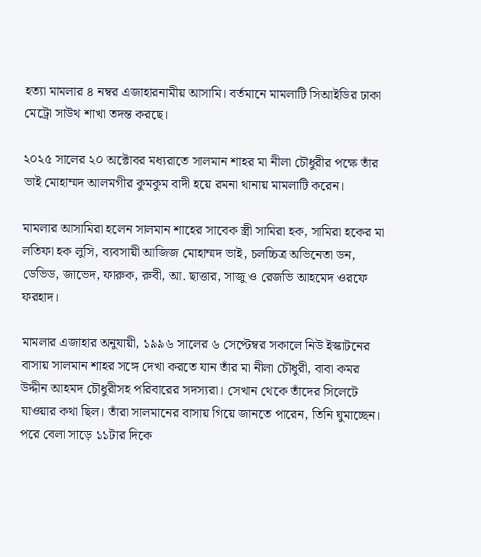হত্যা মামলার ৪ নম্বর এজাহারনামীয় আসামি। বর্তমানে মামলাটি সিআইডির ঢাকা মেট্রো সাউথ শাখা তদন্ত করছে।

২০২৫ সালের ২০ অক্টোবর মধ্যরাতে সালমান শাহর মা নীলা চৌধুরীর পক্ষে তাঁর ভাই মোহাম্মদ আলমগীর কুমকুম বাদী হয়ে রমনা থানায় মামলাটি করেন।

মামলার আসামিরা হলেন সালমান শাহের সাবেক স্ত্রী সামিরা হক, সামিরা হকের মা লতিফা হক লুসি, ব্যবসায়ী আজিজ মোহাম্মদ ভাই, চলচ্চিত্র অভিনেতা ডন, ডেভিড, জাভেদ, ফারুক, রুবী, আ. ছাত্তার, সাজু ও রেজভি আহমেদ ওরফে ফরহাদ।

মামলার এজাহার অনুযায়ী, ১৯৯৬ সালের ৬ সেপ্টেম্বর সকালে নিউ ইস্কাটনের বাসায় সালমান শাহর সঙ্গে দেখা করতে যান তাঁর মা নীলা চৌধুরী, বাবা কমর উদ্দীন আহমদ চৌধুরীসহ পরিবারের সদস্যরা। সেখান থেকে তাঁদের সিলেটে যাওয়ার কথা ছিল। তাঁরা সালমানের বাসায় গিয়ে জানতে পারেন, তিনি ঘুমাচ্ছেন। পরে বেলা সাড়ে ১১টার দিকে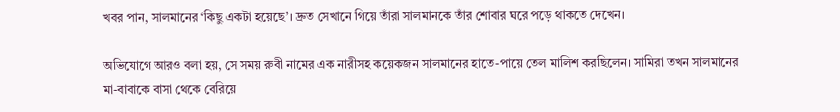খবর পান, সালমানের ‘কিছু একটা হয়েছে’। দ্রুত সেখানে গিয়ে তাঁরা সালমানকে তাঁর শোবার ঘরে পড়ে থাকতে দেখেন।

অভিযোগে আরও বলা হয়, সে সময় রুবী নামের এক নারীসহ কয়েকজন সালমানের হাতে-পায়ে তেল মালিশ করছিলেন। সামিরা তখন সালমানের মা-বাবাকে বাসা থেকে বেরিয়ে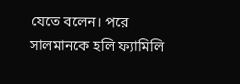যেতে বলেন। পরে সালমানকে হলি ফ্যামিলি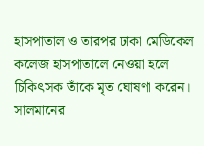হাসপাতাল ও তারপর ঢাকা মেডিকেল কলেজ হাসপাতালে নেওয়া হলে চিকিৎসক তাঁকে মৃত ঘোষণা করেন। সালমানের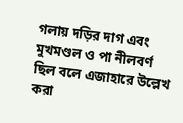গলায় দড়ির দাগ এবং মুখমণ্ডল ও পা নীলবর্ণ ছিল বলে এজাহারে উল্লেখ করা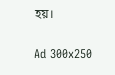হয়।

Ad 300x250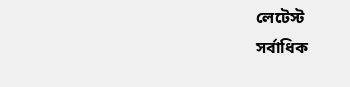লেটেস্ট
সর্বাধিক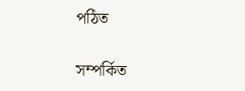পঠিত

সম্পর্কিত